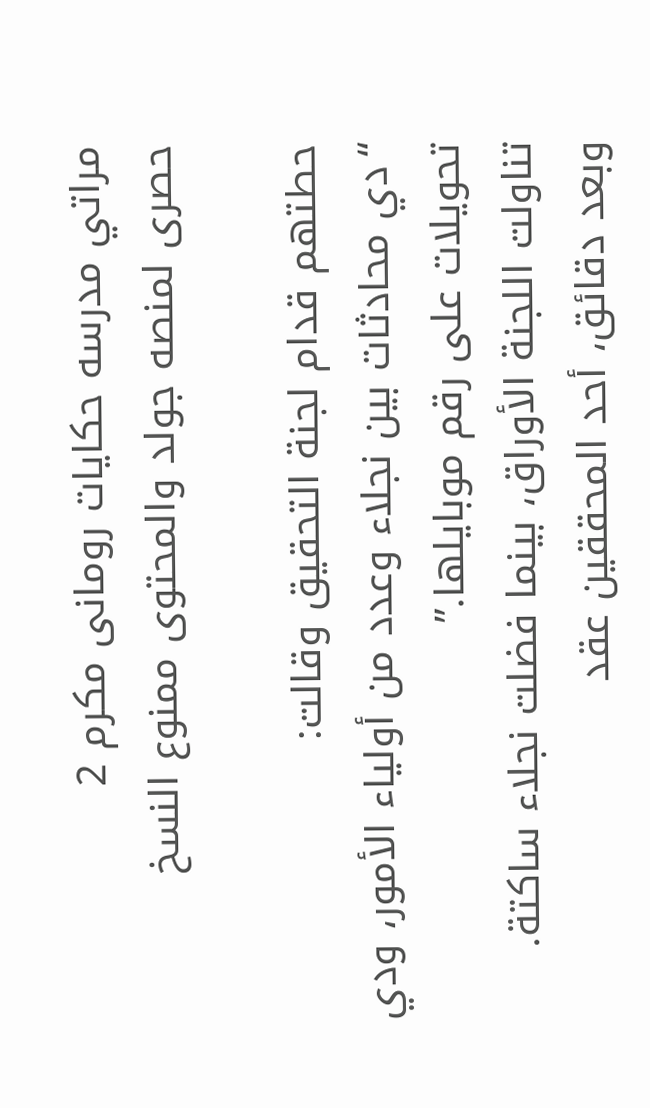مراتي مدرسه حكايات رومانى مكرم 2
حصرى لمنصه جولد والمحتوى ممنوع النسخ

حطتهم قدام لجنة التحقيق وقالت:
“دي محادثات بين نجلاء وعدد من أولياء الأمور، ودي تحويلات على رقم موبايلها.”
تناولت اللجنة الأوراق، بينما فضلت نجلاء ساكتة.
وبعد دقائق، أحد المحققين عقد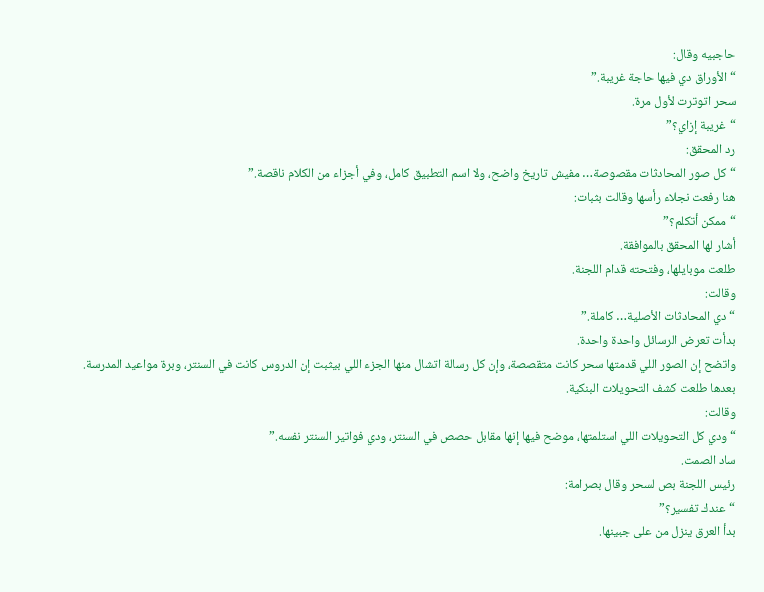حاجبيه وقال:
“الأوراق دي فيها حاجة غريبة.”
سحر اتوترت لأول مرة.
“غريبة إزاي؟”
رد المحقق:
“كل صور المحادثات مقصوصة… مفيش تاريخ واضح، ولا اسم التطبيق كامل، وفي أجزاء من الكلام ناقصة.”
هنا رفعت نجلاء رأسها وقالت بثبات:
“ممكن أتكلم؟”
أشار لها المحقق بالموافقة.
طلعت موبايلها، وفتحته قدام اللجنة.
وقالت:
“دي المحادثات الأصلية… كاملة.”
بدأت تعرض الرسائل واحدة واحدة.
واتضح إن الصور اللي قدمتها سحر كانت متقصصة، وإن كل رسالة اتشال منها الجزء اللي بيثبت إن الدروس كانت في السنتر، وبرة مواعيد المدرسة.
بعدها طلعت كشف التحويلات البنكية.
وقالت:
“ودي كل التحويلات اللي استلمتها، موضح فيها إنها مقابل حصص في السنتر، ودي فواتير السنتر نفسه.”
ساد الصمت.
رئيس اللجنة بص لسحر وقال بصرامة:
“عندك تفسير؟”
بدأ العرق ينزل من على جبينها.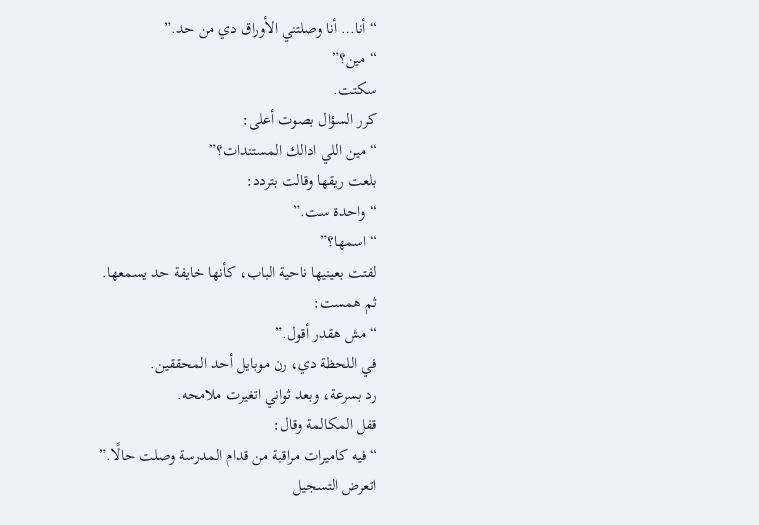“أنا… أنا وصلتني الأوراق دي من حد.”
“مين؟”
سكتت.
كرر السؤال بصوت أعلى:
“مين اللي ادالك المستندات؟”
بلعت ريقها وقالت بتردد:
“واحدة ست.”
“اسمها؟”
لفتت بعينيها ناحية الباب، كأنها خايفة حد يسمعها.
ثم همست:
“مش هقدر أقول.”
في اللحظة دي، رن موبايل أحد المحققين.
رد بسرعة، وبعد ثواني اتغيرت ملامحه.
قفل المكالمة وقال:
“فيه كاميرات مراقبة من قدام المدرسة وصلت حالًا.”
اتعرض التسجيل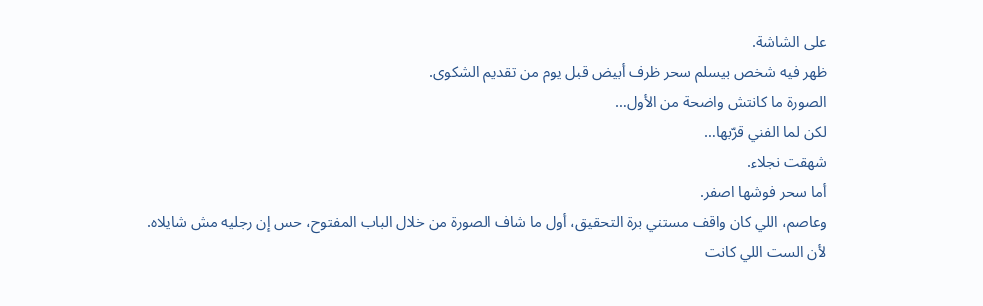على الشاشة.
ظهر فيه شخص بيسلم سحر ظرف أبيض قبل يوم من تقديم الشكوى.
الصورة ما كانتش واضحة من الأول…
لكن لما الفني قرّبها…
شهقت نجلاء.
أما سحر فوشها اصفر.
وعاصم، اللي كان واقف مستني برة التحقيق، أول ما شاف الصورة من خلال الباب المفتوح، حس إن رجليه مش شايلاه.
لأن الست اللي كانت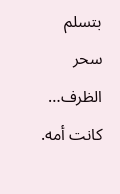بتسلم سحر الظرف…
كانت أمه.